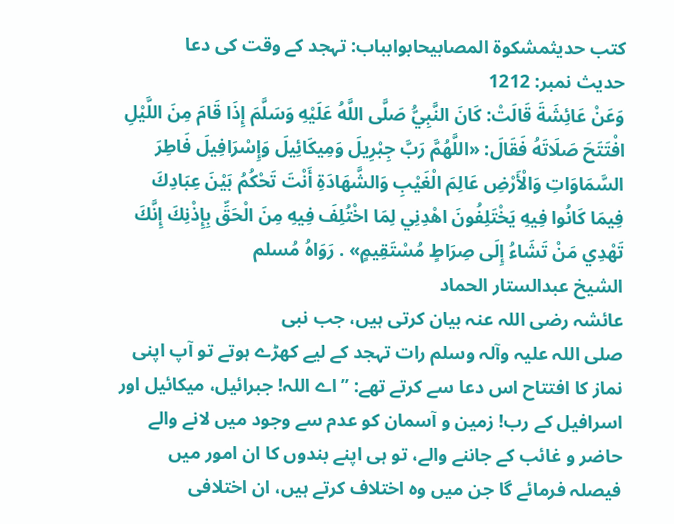کتب حدیثمشكوة المصابيحابوابباب: تہجد کے وقت کی دعا
حدیث نمبر: 1212
وَعَنْ عَائِشَةَ قَالَتْ: كَانَ النَّبِيُّ صَلَّى اللَّهُ عَلَيْهِ وَسَلَّمَ إِذَا قَامَ مِنَ اللَّيْلِ افْتَتَحَ صَلَاتَهُ فَقَالَ: «اللَّهُمَّ رَبَّ جِبْرِيلَ وَمِيكَائِيلَ وَإِسْرَافِيلَ فَاطِرَ السَّمَاوَاتِ وَالْأَرْضِ عَالِمَ الْغَيْبِ وَالشَّهَادَةِ أَنْتَ تَحْكُمُ بَيْنَ عِبَادِكَ فِيمَا كَانُوا فِيهِ يَخْتَلِفُونَ اهْدِنِي لِمَا اخْتُلِفَ فِيهِ مِنَ الْحَقِّ بِإِذْنِكَ إِنَّكَ تَهْدِي مَنْ تَشَاءُ إِلَى صِرَاطٍ مُسْتَقِيمٍ» . رَوَاهُ مُسلم
الشیخ عبدالستار الحماد
عائشہ رضی اللہ عنہ بیان کرتی ہیں، جب نبی صلی ‌اللہ ‌علیہ ‌وآلہ ‌وسلم رات تہجد کے لیے کھڑے ہوتے تو آپ اپنی نماز کا افتتاح اس دعا سے کرتے تھے: ’’اے اللہ! جبرائیل، میکائیل اور اسرافیل کے رب! زمین و آسمان کو عدم سے وجود میں لانے والے حاضر و غائب کے جاننے والے، تو ہی اپنے بندوں کا ان امور میں فیصلہ فرمائے گا جن میں وہ اختلاف کرتے ہیں، ان اختلافی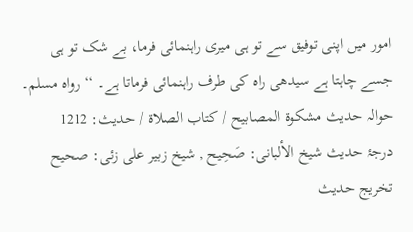امور میں اپنی توفیق سے تو ہی میری راہنمائی فرما، بے شک تو ہی جسے چاہتا ہے سیدھی راہ کی طرف راہنمائی فرماتا ہے۔ ‘‘ رواہ مسلم۔
حوالہ حدیث مشكوة المصابيح / كتاب الصلاة / حدیث: 1212
درجۂ حدیث شیخ الألبانی: صَحِيح , شیخ زبیر علی زئی: صحيح
تخریج حدیث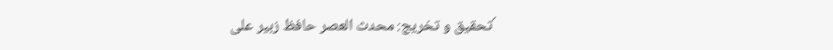´تحقيق و تخريج: محدث العصر حافظ زبير على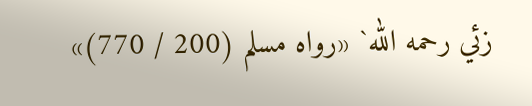زئي رحمه الله` «رواه مسلم (200 / 770)»